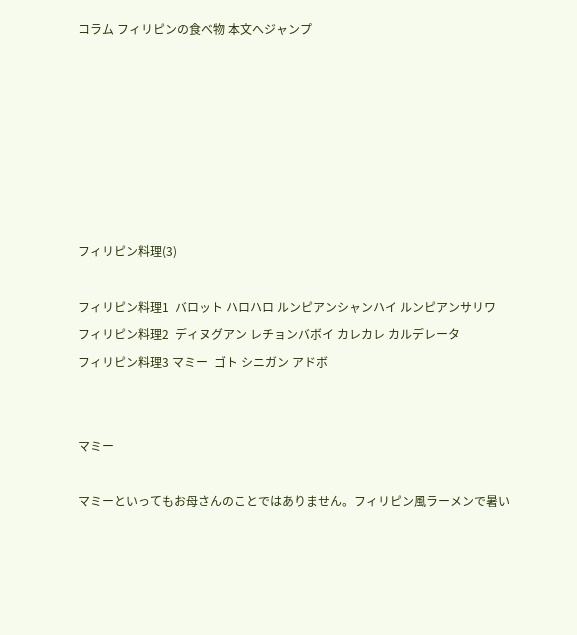コラム フィリピンの食べ物 本文へジャンプ







フィリピン料理(3)

フィリピン料理1  バロット ハロハロ ルンピアンシャンハイ ルンピアンサリワ
フィリピン料理2  ディヌグアン レチョンバボイ カレカレ カルデレータ
フィリピン料理3 マミー  ゴト シニガン アドボ


マミー

マミーといってもお母さんのことではありません。フィリピン風ラーメンで暑い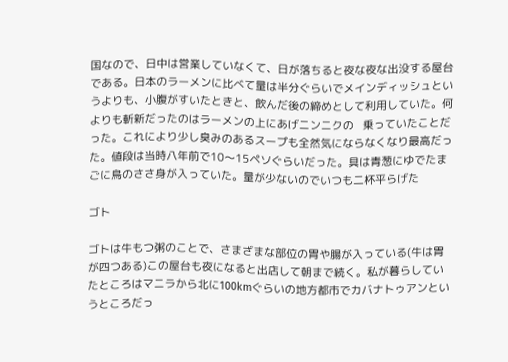国なので、日中は営業していなくて、日が落ちると夜な夜な出没する屋台である。日本のラーメンに比べて量は半分ぐらいでメインディッシュというよりも、小腹がすいたときと、飲んだ後の締めとして利用していた。何よりも斬新だったのはラーメンの上にあげニンニクの   乗っていたことだった。これにより少し臭みのあるスープも全然気にならなくなり最高だった。値段は当時八年前で10〜15ペソぐらいだった。具は青葱にゆでたまごに鳥のささ身が入っていた。量が少ないのでいつも二杯平らげた

ゴト

ゴトは牛もつ粥のことで、さまざまな部位の胃や腸が入っている(牛は胃が四つある)この屋台も夜になると出店して朝まで続く。私が暮らしていたところはマニラから北に100kmぐらいの地方都市でカバナトゥアンというところだっ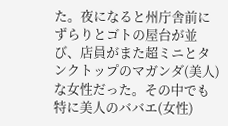た。夜になると州庁舎前にずらりとゴトの屋台が並び、店員がまた超ミニとタンクトップのマガンダ(美人)な女性だった。その中でも特に美人のババエ(女性)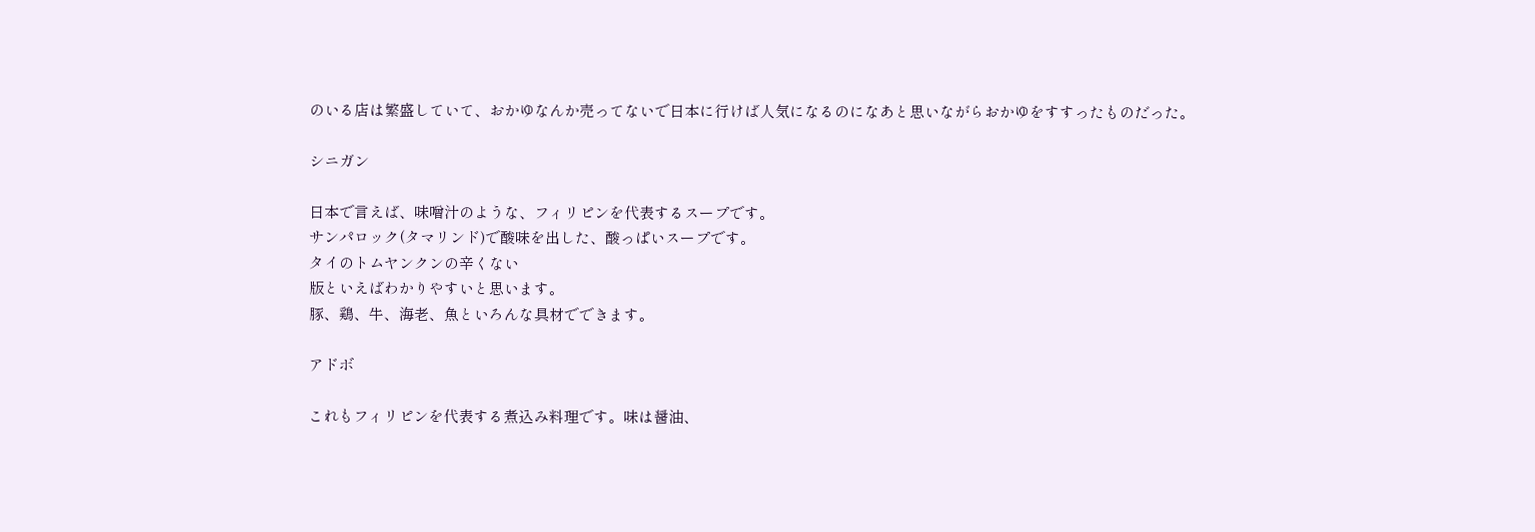のいる店は繁盛していて、おかゆなんか売ってないで日本に行けば人気になるのになあと思いながらおかゆをすすったものだった。

シニガン

日本で言えば、味噌汁のような、フィリピンを代表するスープです。
サンパロック(タマリンド)で酸味を出した、酸っぱいスープです。
タイのトムヤンクンの辛くない
版といえばわかりやすいと思います。
豚、鶏、牛、海老、魚といろんな具材でできます。

アドボ

これもフィリピンを代表する煮込み料理です。味は醤油、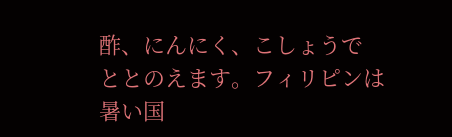酢、にんにく、こしょうで
ととのえます。フィリピンは暑い国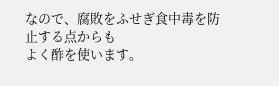なので、腐敗をふせぎ食中毒を防止する点からも
よく酢を使います。